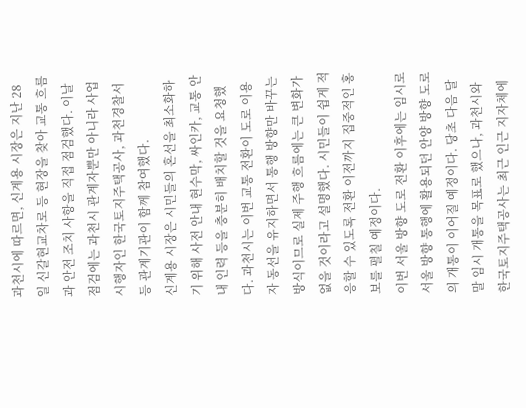과천시에 따르면, 신계용 시장은 지난 28일 신갈현교차로 등 현장을 찾아 교통 흐름과 안전 조치 사항을 직접 점검했다. 이날 점검에는 과천시 관계자뿐만 아니라 사업 시행자인 한국토지주택공사, 과천경찰서 등 관계기관이 함께 참여했다.
신계용 시장은 시민들의 혼선을 최소화하기 위해 사전 안내 현수막, 싸인카, 교통 안내 인력 등을 충분히 배치할 것을 요청했다. 과천시는 이번 교통 전환이 도로 이용자 동선을 유지하면서 통행 방향만 바꾸는 방식이므로 실제 주행 흐름에는 큰 변화가 없을 것이라고 설명했다. 시민들이 쉽게 적응할 수 있도록 전환 이전까지 집중적인 홍보를 펼칠 예정이다.
이번 서울 방향 도로 전환 이후에는 임시로 서울 방향 통행에 활용되던 안양 방향 도로의 개통이 이어질 예정이다. 당초 다음 달 말 임시 개통을 목표로 했으나, 과천시와 한국토지주택공사는 최근 인근 지자체에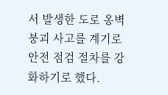서 발생한 도로 옹벽 붕괴 사고를 계기로 안전 점검 절차를 강화하기로 했다.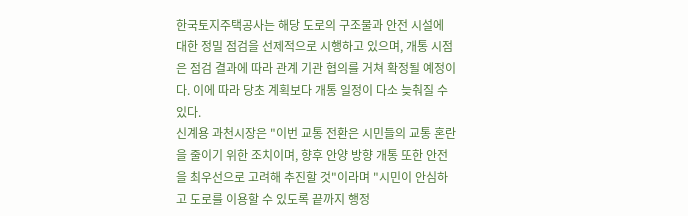한국토지주택공사는 해당 도로의 구조물과 안전 시설에 대한 정밀 점검을 선제적으로 시행하고 있으며, 개통 시점은 점검 결과에 따라 관계 기관 협의를 거쳐 확정될 예정이다. 이에 따라 당초 계획보다 개통 일정이 다소 늦춰질 수 있다.
신계용 과천시장은 "이번 교통 전환은 시민들의 교통 혼란을 줄이기 위한 조치이며, 향후 안양 방향 개통 또한 안전을 최우선으로 고려해 추진할 것"이라며 "시민이 안심하고 도로를 이용할 수 있도록 끝까지 행정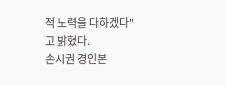적 노력을 다하겠다"고 밝혔다.
손시권 경인본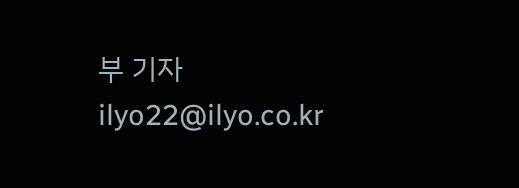부 기자 ilyo22@ilyo.co.kr